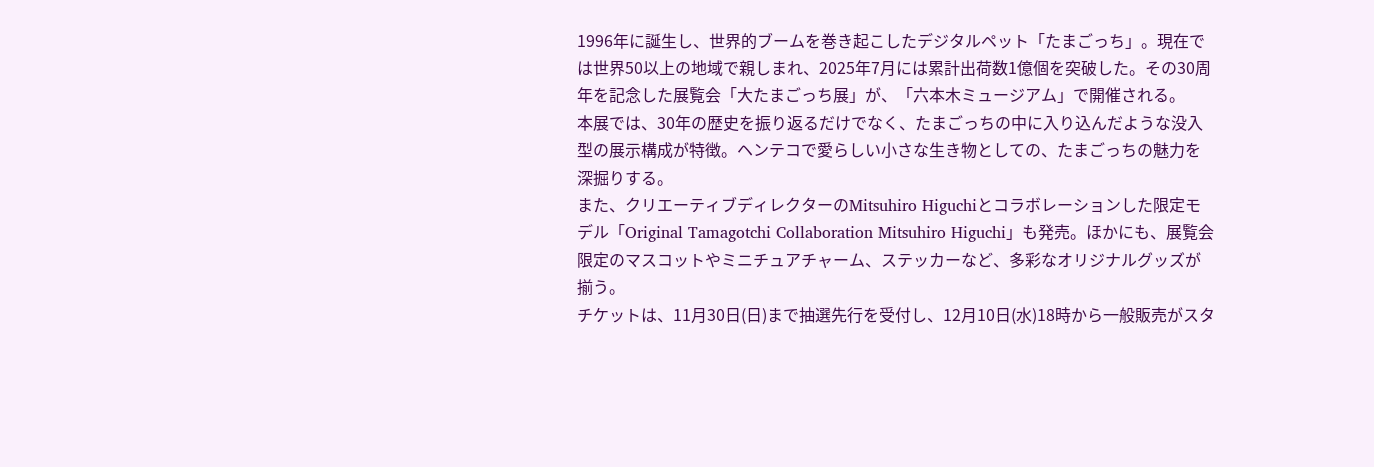1996年に誕生し、世界的ブームを巻き起こしたデジタルペット「たまごっち」。現在では世界50以上の地域で親しまれ、2025年7月には累計出荷数1億個を突破した。その30周年を記念した展覧会「大たまごっち展」が、「六本木ミュージアム」で開催される。
本展では、30年の歴史を振り返るだけでなく、たまごっちの中に入り込んだような没入型の展示構成が特徴。ヘンテコで愛らしい小さな生き物としての、たまごっちの魅力を深掘りする。
また、クリエーティブディレクターのMitsuhiro Higuchiとコラボレーションした限定モデル「Original Tamagotchi Collaboration Mitsuhiro Higuchi」も発売。ほかにも、展覧会限定のマスコットやミニチュアチャーム、ステッカーなど、多彩なオリジナルグッズが揃う。
チケットは、11月30日(日)まで抽選先行を受付し、12月10日(水)18時から一般販売がスタ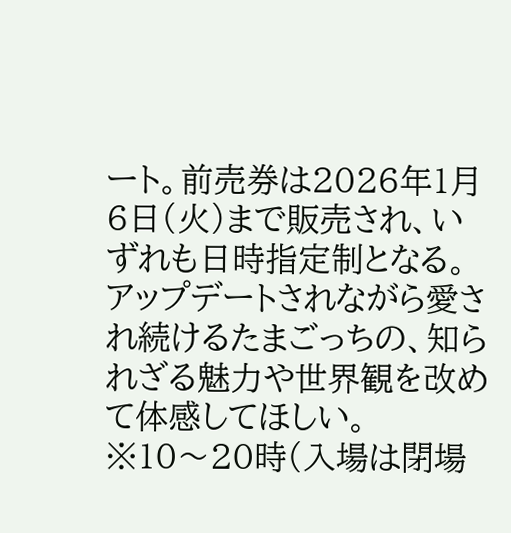ート。前売券は2026年1月6日(火)まで販売され、いずれも日時指定制となる。
アップデートされながら愛され続けるたまごっちの、知られざる魅力や世界観を改めて体感してほしい。
※10〜20時(入場は閉場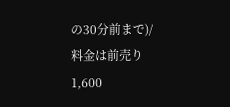の30分前まで)/料金は前売り1,600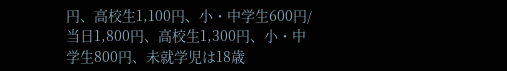円、高校生1,100円、小・中学生600円/当日1,800円、高校生1,300円、小・中学生800円、未就学児は18歳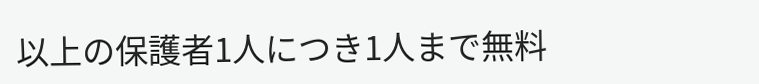以上の保護者1人につき1人まで無料